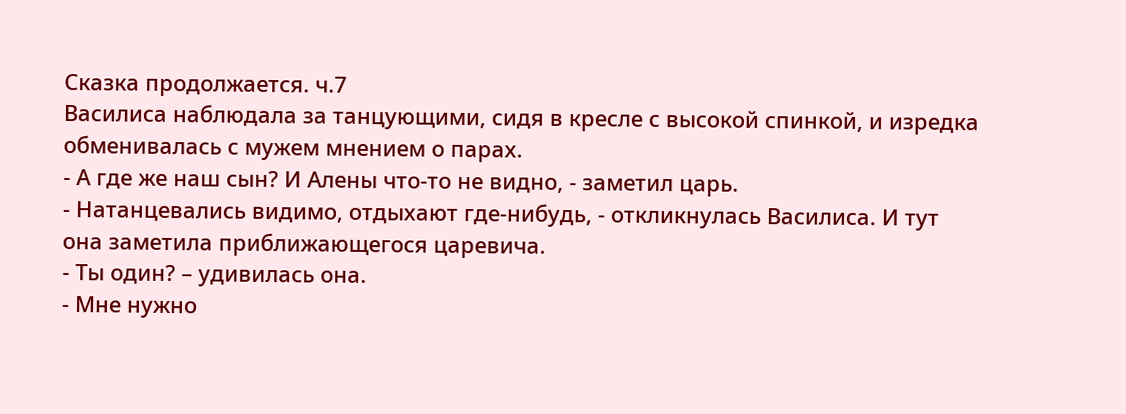Сказка продолжается. ч.7
Василиса наблюдала за танцующими, сидя в кресле с высокой спинкой, и изредка обменивалась с мужем мнением о парах.
- А где же наш сын? И Алены что-то не видно, - заметил царь.
- Натанцевались видимо, отдыхают где-нибудь, - откликнулась Василиса. И тут она заметила приближающегося царевича.
- Ты один? – удивилась она.
- Мне нужно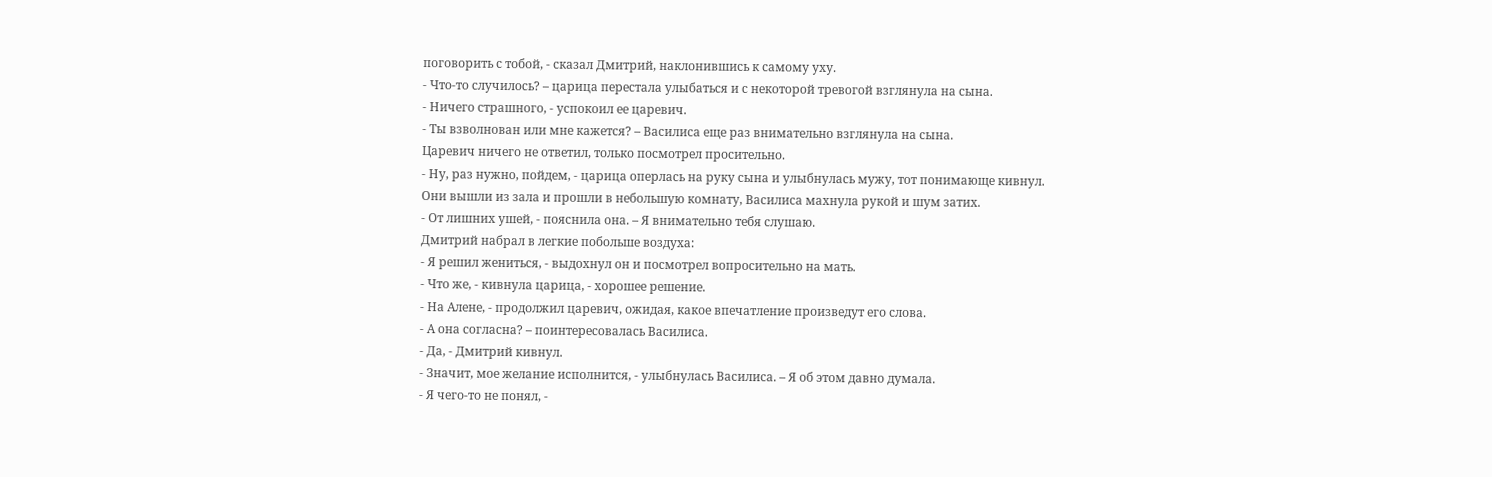поговорить с тобой, - сказал Дмитрий, наклонившись к самому уху.
- Что-то случилось? – царица перестала улыбаться и с некоторой тревогой взглянула на сына.
- Ничего страшного, - успокоил ее царевич.
- Ты взволнован или мне кажется? – Василиса еще раз внимательно взглянула на сына.
Царевич ничего не ответил, только посмотрел просительно.
- Ну, раз нужно, пойдем, - царица оперлась на руку сына и улыбнулась мужу, тот понимающе кивнул.
Они вышли из зала и прошли в небольшую комнату, Василиса махнула рукой и шум затих.
- От лишних ушей, - пояснила она. – Я внимательно тебя слушаю.
Дмитрий набрал в легкие побольше воздуха:
- Я решил жениться, - выдохнул он и посмотрел вопросительно на мать.
- Что же, - кивнула царица, - хорошее решение.
- На Алене, - продолжил царевич, ожидая, какое впечатление произведут его слова.
- А она согласна? – поинтересовалась Василиса.
- Да, - Дмитрий кивнул.
- Значит, мое желание исполнится, - улыбнулась Василиса. – Я об этом давно думала.
- Я чего-то не понял, -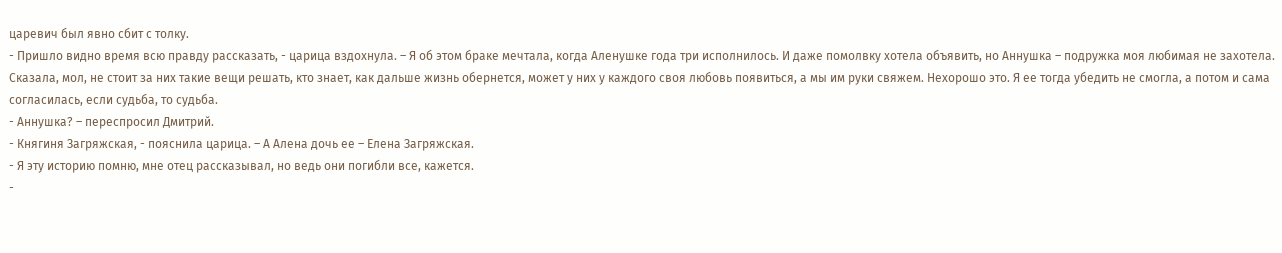царевич был явно сбит с толку.
- Пришло видно время всю правду рассказать, - царица вздохнула. – Я об этом браке мечтала, когда Аленушке года три исполнилось. И даже помолвку хотела объявить, но Аннушка – подружка моя любимая не захотела. Сказала, мол, не стоит за них такие вещи решать, кто знает, как дальше жизнь обернется, может у них у каждого своя любовь появиться, а мы им руки свяжем. Нехорошо это. Я ее тогда убедить не смогла, а потом и сама согласилась, если судьба, то судьба.
- Аннушка? – переспросил Дмитрий.
- Княгиня Загряжская, - пояснила царица. – А Алена дочь ее – Елена Загряжская.
- Я эту историю помню, мне отец рассказывал, но ведь они погибли все, кажется.
-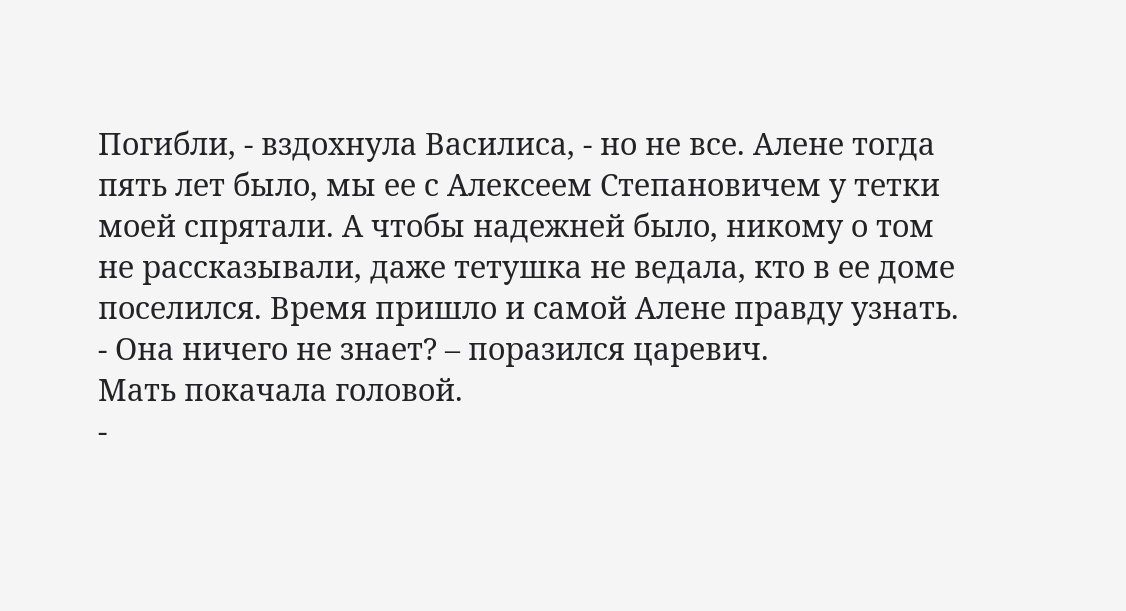Погибли, - вздохнула Василиса, - но не все. Алене тогда пять лет было, мы ее с Алексеем Степановичем у тетки моей спрятали. А чтобы надежней было, никому о том не рассказывали, даже тетушка не ведала, кто в ее доме поселился. Время пришло и самой Алене правду узнать.
- Она ничего не знает? – поразился царевич.
Мать покачала головой.
-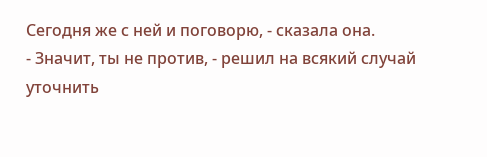Сегодня же с ней и поговорю, - сказала она.
- Значит, ты не против, - решил на всякий случай уточнить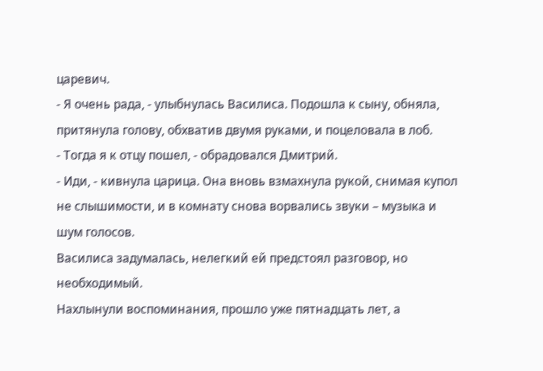царевич.
- Я очень рада, - улыбнулась Василиса. Подошла к сыну, обняла, притянула голову, обхватив двумя руками, и поцеловала в лоб.
- Тогда я к отцу пошел, - обрадовался Дмитрий.
- Иди, - кивнула царица. Она вновь взмахнула рукой, снимая купол не слышимости, и в комнату снова ворвались звуки – музыка и шум голосов.
Василиса задумалась, нелегкий ей предстоял разговор, но необходимый.
Нахлынули воспоминания, прошло уже пятнадцать лет, а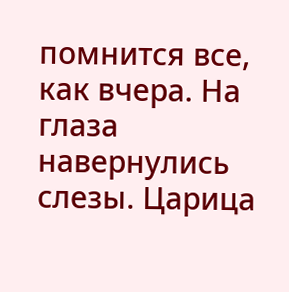помнится все, как вчера. На глаза навернулись слезы. Царица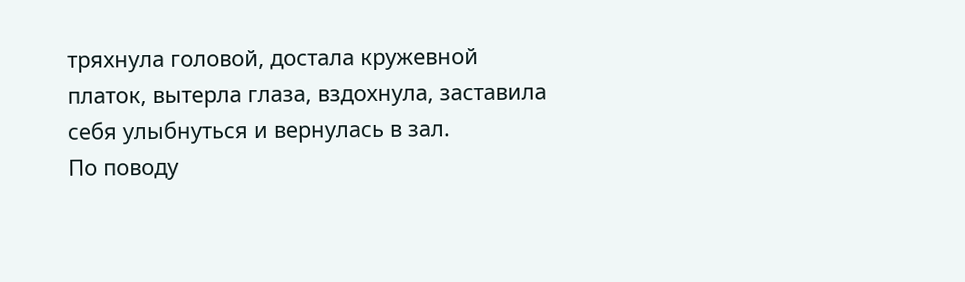тряхнула головой, достала кружевной платок, вытерла глаза, вздохнула, заставила себя улыбнуться и вернулась в зал.
По поводу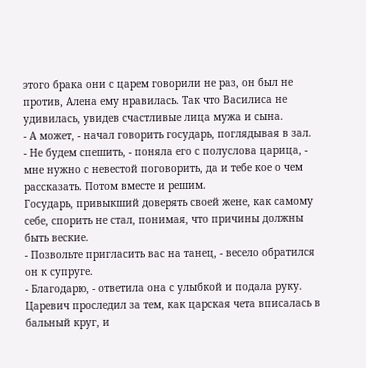этого брака они с царем говорили не раз, он был не против, Алена ему нравилась. Так что Василиса не удивилась, увидев счастливые лица мужа и сына.
- А может, - начал говорить государь, поглядывая в зал.
- Не будем спешить, - поняла его с полуслова царица, - мне нужно с невестой поговорить, да и тебе кое о чем рассказать. Потом вместе и решим.
Государь, привыкший доверять своей жене, как самому себе, спорить не стал, понимая, что причины должны быть веские.
- Позвольте пригласить вас на танец, - весело обратился он к супруге.
- Благодарю, - ответила она с улыбкой и подала руку.
Царевич проследил за тем, как царская чета вписалась в бальный круг, и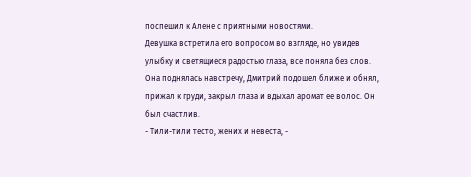поспешил к Алене с приятными новостями.
Девушка встретила его вопросом во взгляде, но увидев улыбку и светящиеся радостью глаза, все поняла без слов. Она поднялась навстречу, Дмитрий подошел ближе и обнял, прижал к груди, закрыл глаза и вдыхал аромат ее волос. Он был счастлив.
- Тили-тили тесто, жених и невеста, -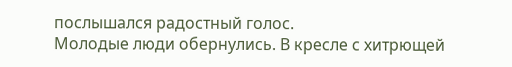послышался радостный голос.
Молодые люди обернулись. В кресле с хитрющей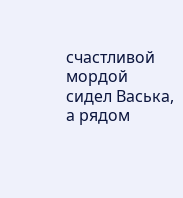счастливой мордой сидел Васька, а рядом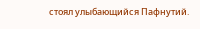стоял улыбающийся Пафнутий.